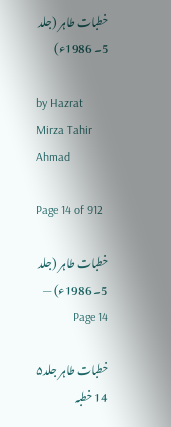خطبات طاہر (جلد 5۔ 1986ء)

by Hazrat Mirza Tahir Ahmad

Page 14 of 912

خطبات طاہر (جلد 5۔ 1986ء) — Page 14

خطبات طاہر جلد۵ 14 خطبہ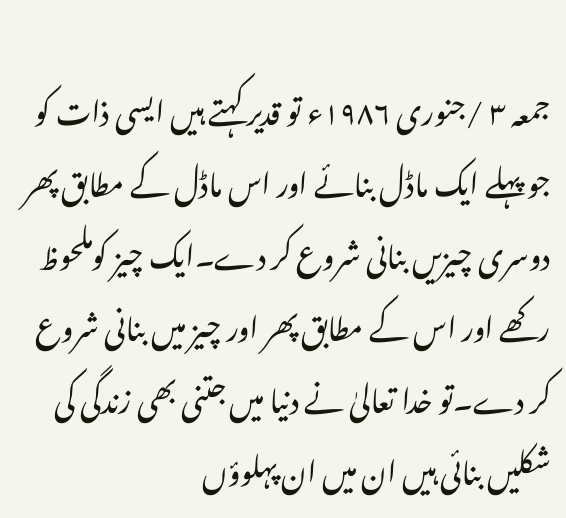جمعہ ۳ /جنوری ۱۹۸۶ء تو قدیر کہتے ہیں ایسی ذات کو جو پہلے ایک ماڈل بنائے اور اس ماڈل کے مطابق پھر دوسری چیزیں بنانی شروع کر دے۔ایک چیز کوملحوظ رکھے اور اس کے مطابق پھر اور چیز میں بنانی شروع کر دے۔تو خدا تعالیٰ نے دنیا میں جتنی بھی زندگی کی شکلیں بنائی ہیں ان میں ان پہلوؤں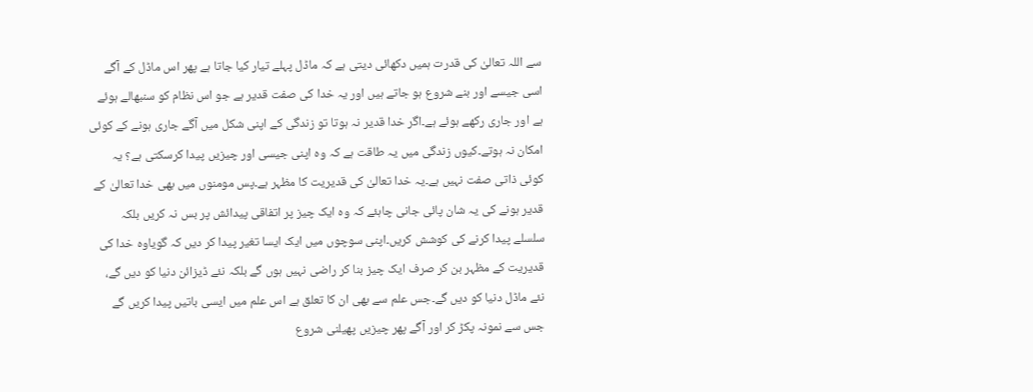سے اللہ تعالیٰ کی قدرت ہمیں دکھائی دیتی ہے کہ ماڈل پہلے تیار کیا جاتا ہے پھر اس ماڈل کے آگے اسی جیسے اور بنے شروع ہو جاتے ہیں اور یہ خدا کی صفت قدیر ہے جو اس نظام کو سنبھالے ہوئے ہے اور جاری رکھے ہوئے ہے۔اگر خدا قدیر نہ ہوتا تو زندگی کے اپنی شکل میں آگے جاری ہونے کے کوئی امکان نہ ہوتے۔کیوں زندگی میں یہ طاقت ہے کہ وہ اپنی جیسی اور چیزیں پیدا کرسکتی ہے؟ یہ کوئی ذاتی صفت نہیں ہے۔یہ خدا تعالیٰ کی قدیریت کا مظہر ہے۔پس مومنوں میں بھی خدا تعالیٰ کے قدیر ہونے کی یہ شان پائی جانی چاہئے کہ وہ ایک چیز پر اتفاقی پیدائش پر بس نہ کریں بلکہ سلسلے پیدا کرنے کی کوشش کریں۔اپنی سوچوں میں ایک ایسا تغیر پیدا کر دیں کہ گویاوہ خدا کی قدیریت کے مظہر بن کر صرف ایک چیز بنا کر راضی نہیں ہوں گے بلکہ نئے ڈیزائن دنیا کو دیں گے، نئے ماڈل دنیا کو دیں گے۔جس علم سے بھی ان کا تعلق ہے اس علم میں ایسی باتیں پیدا کریں گے جس سے نمونہ پکڑ کر اور آگے پھر چیزیں پھیلنی شروع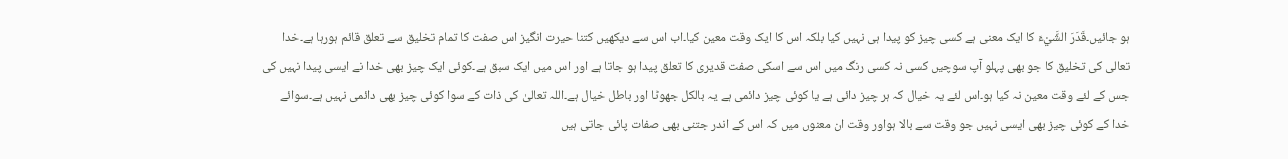ہو جائیں۔قَدَرَ الشَّيْءَ کا ایک معنی ہے کسی چیز کو پیدا ہی نہیں کیا بلکہ اس کا ایک وقت معین کیا۔اب اس سے دیکھیں کتنا حیرت انگیز اس صفت کا تمام تخلیق سے تعلق قائم ہورہا ہے۔خدا تعالی کی تخلیق کا جو بھی پہلو آپ سوچیں کسی نہ کسی رنگ میں اس سے اسکی صفت قدیری کا تعلق پیدا ہو جاتا ہے اور اس میں ایک سبق ہے۔کوئی ایک چیز بھی خدا نے ایسی پیدا نہیں کی جس کے لئے وقت معین نہ کیا ہو۔اس لئے یہ خیال کہ ہر چیز دائی ہے یا کوئی چیز دائمی ہے یہ بالکل جھوٹا اور باطل خیال ہے۔اللہ تعالیٰ کی ذات کے سوا کوئی چیز بھی دائمی نہیں ہے۔سوائے خدا کے کوئی چیز بھی ایسی نہیں جو وقت سے بالا ہواور وقت ان معنوں میں کہ اس کے اندر جتنی بھی صفات پائی جاتی ہیں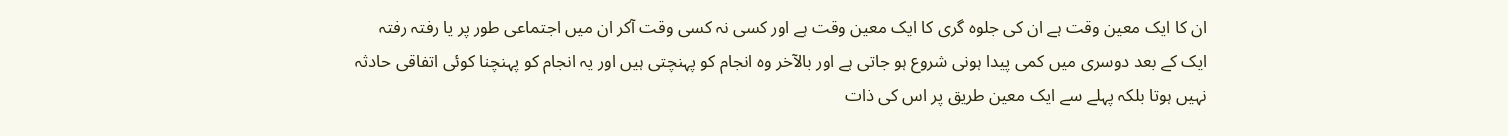ان کا ایک معین وقت ہے ان کی جلوہ گری کا ایک معین وقت ہے اور کسی نہ کسی وقت آکر ان میں اجتماعی طور پر یا رفتہ رفتہ ایک کے بعد دوسری میں کمی پیدا ہونی شروع ہو جاتی ہے اور بالآخر وہ انجام کو پہنچتی ہیں اور یہ انجام کو پہنچنا کوئی اتفاقی حادثہ نہیں ہوتا بلکہ پہلے سے ایک معین طریق پر اس کی ذات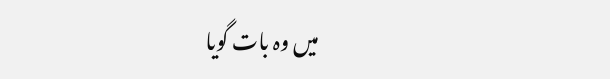میں وہ بات گویا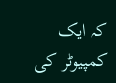کہ ایک کمپیوٹر کی